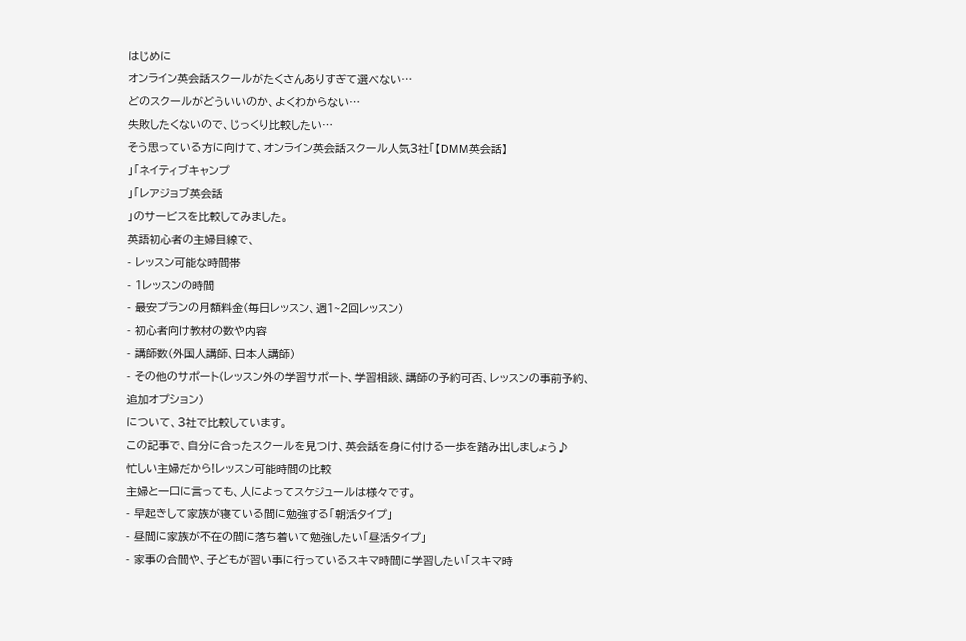はじめに
オンライン英会話スクールがたくさんありすぎて選べない…
どのスクールがどういいのか、よくわからない…
失敗したくないので、じっくり比較したい…
そう思っている方に向けて、オンライン英会話スクール人気3社「【DMM英会話】
」「ネイティブキャンプ
」「レアジョブ英会話
」のサービスを比較してみました。
英語初心者の主婦目線で、
- レッスン可能な時間帯
- 1レッスンの時間
- 最安プランの月額料金(毎日レッスン、週1~2回レッスン)
- 初心者向け教材の数や内容
- 講師数(外国人講師、日本人講師)
- その他のサポート(レッスン外の学習サポート、学習相談、講師の予約可否、レッスンの事前予約、追加オプション)
について、3社で比較しています。
この記事で、自分に合ったスクールを見つけ、英会話を身に付ける一歩を踏み出しましょう♪
忙しい主婦だから!レッスン可能時間の比較
主婦と一口に言っても、人によってスケジュールは様々です。
- 早起きして家族が寝ている間に勉強する「朝活タイプ」
- 昼間に家族が不在の間に落ち着いて勉強したい「昼活タイプ」
- 家事の合間や、子どもが習い事に行っているスキマ時間に学習したい「スキマ時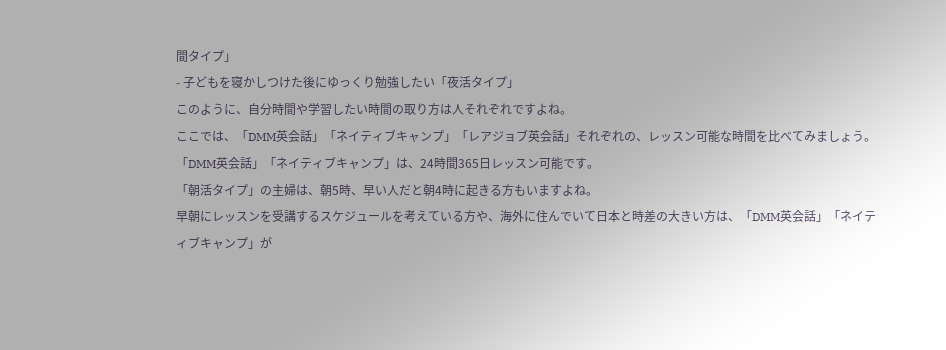間タイプ」
- 子どもを寝かしつけた後にゆっくり勉強したい「夜活タイプ」
このように、自分時間や学習したい時間の取り方は人それぞれですよね。
ここでは、「DMM英会話」「ネイティブキャンプ」「レアジョブ英会話」それぞれの、レッスン可能な時間を比べてみましょう。
「DMM英会話」「ネイティブキャンプ」は、24時間365日レッスン可能です。
「朝活タイプ」の主婦は、朝5時、早い人だと朝4時に起きる方もいますよね。
早朝にレッスンを受講するスケジュールを考えている方や、海外に住んでいて日本と時差の大きい方は、「DMM英会話」「ネイティブキャンプ」が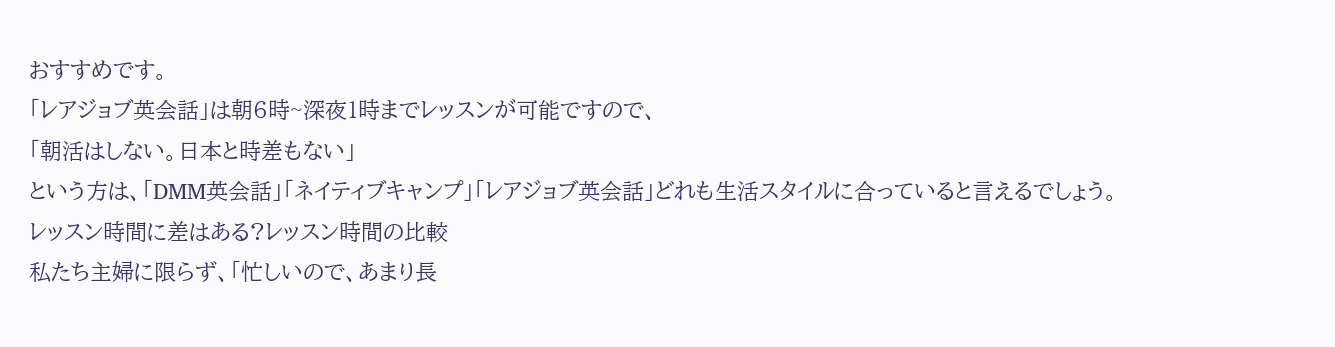おすすめです。
「レアジョブ英会話」は朝6時~深夜1時までレッスンが可能ですので、
「朝活はしない。日本と時差もない」
という方は、「DMM英会話」「ネイティブキャンプ」「レアジョブ英会話」どれも生活スタイルに合っていると言えるでしょう。
レッスン時間に差はある?レッスン時間の比較
私たち主婦に限らず、「忙しいので、あまり長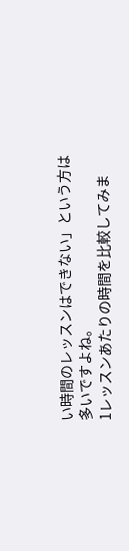い時間のレッスンはできない」という方は多いですよね。
1レッスンあたりの時間を比較してみま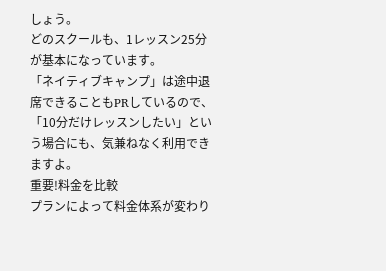しょう。
どのスクールも、1レッスン25分が基本になっています。
「ネイティブキャンプ」は途中退席できることもPRしているので、「10分だけレッスンしたい」という場合にも、気兼ねなく利用できますよ。
重要!料金を比較
プランによって料金体系が変わり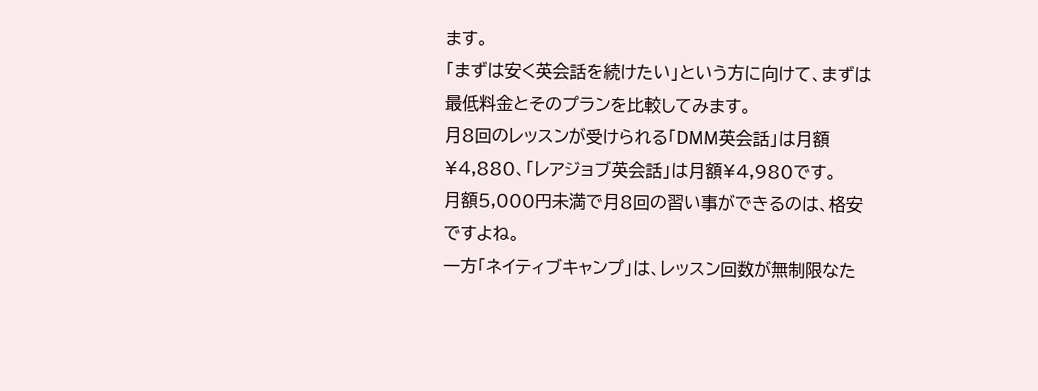ます。
「まずは安く英会話を続けたい」という方に向けて、まずは最低料金とそのプランを比較してみます。
月8回のレッスンが受けられる「DMM英会話」は月額¥4,880、「レアジョブ英会話」は月額¥4,980です。
月額5,000円未満で月8回の習い事ができるのは、格安ですよね。
一方「ネイティブキャンプ」は、レッスン回数が無制限なた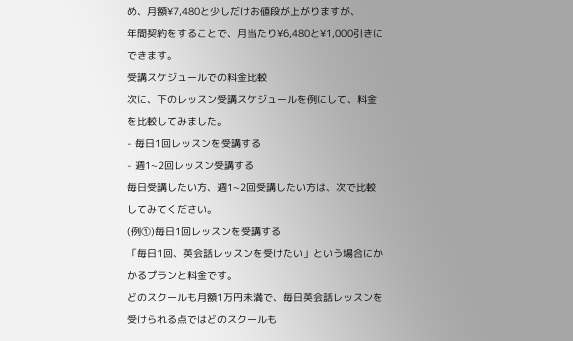め、月額¥7,480と少しだけお値段が上がりますが、
年間契約をすることで、月当たり¥6,480と¥1,000引きにできます。
受講スケジュールでの料金比較
次に、下のレッスン受講スケジュールを例にして、料金を比較してみました。
- 毎日1回レッスンを受講する
- 週1~2回レッスン受講する
毎日受講したい方、週1~2回受講したい方は、次で比較してみてください。
(例①)毎日1回レッスンを受講する
「毎日1回、英会話レッスンを受けたい」という場合にかかるプランと料金です。
どのスクールも月額1万円未満で、毎日英会話レッスンを受けられる点ではどのスクールも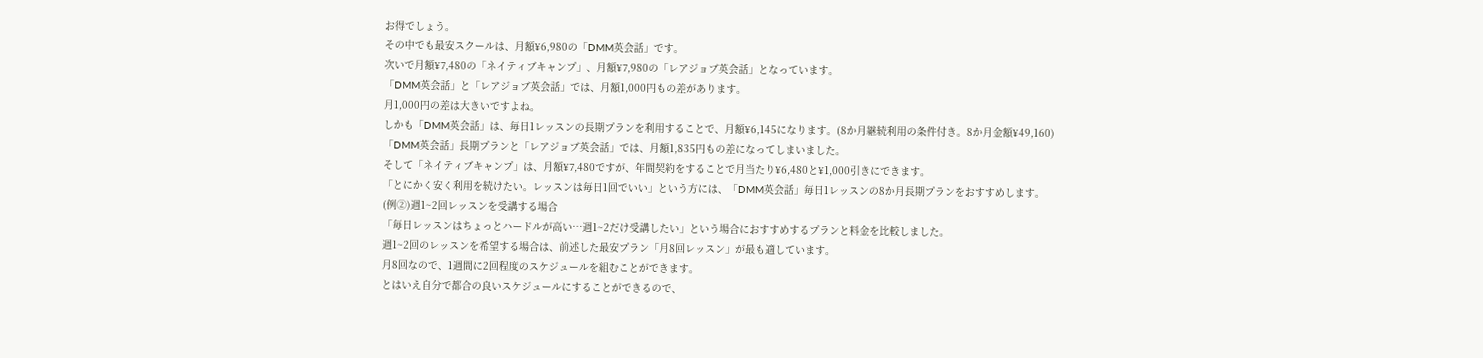お得でしょう。
その中でも最安スクールは、月額¥6,980の「DMM英会話」です。
次いで月額¥7,480の「ネイティブキャンプ」、月額¥7,980の「レアジョブ英会話」となっています。
「DMM英会話」と「レアジョブ英会話」では、月額1,000円もの差があります。
月1,000円の差は大きいですよね。
しかも「DMM英会話」は、毎日1レッスンの長期プランを利用することで、月額¥6,145になります。(8か月継続利用の条件付き。8か月金額¥49,160)
「DMM英会話」長期プランと「レアジョブ英会話」では、月額1,835円もの差になってしまいました。
そして「ネイティブキャンプ」は、月額¥7,480ですが、年間契約をすることで月当たり¥6,480と¥1,000引きにできます。
「とにかく安く利用を続けたい。レッスンは毎日1回でいい」という方には、「DMM英会話」毎日1レッスンの8か月長期プランをおすすめします。
(例②)週1~2回レッスンを受講する場合
「毎日レッスンはちょっとハードルが高い…週1~2だけ受講したい」という場合におすすめするプランと料金を比較しました。
週1~2回のレッスンを希望する場合は、前述した最安プラン「月8回レッスン」が最も適しています。
月8回なので、1週間に2回程度のスケジュールを組むことができます。
とはいえ自分で都合の良いスケジュールにすることができるので、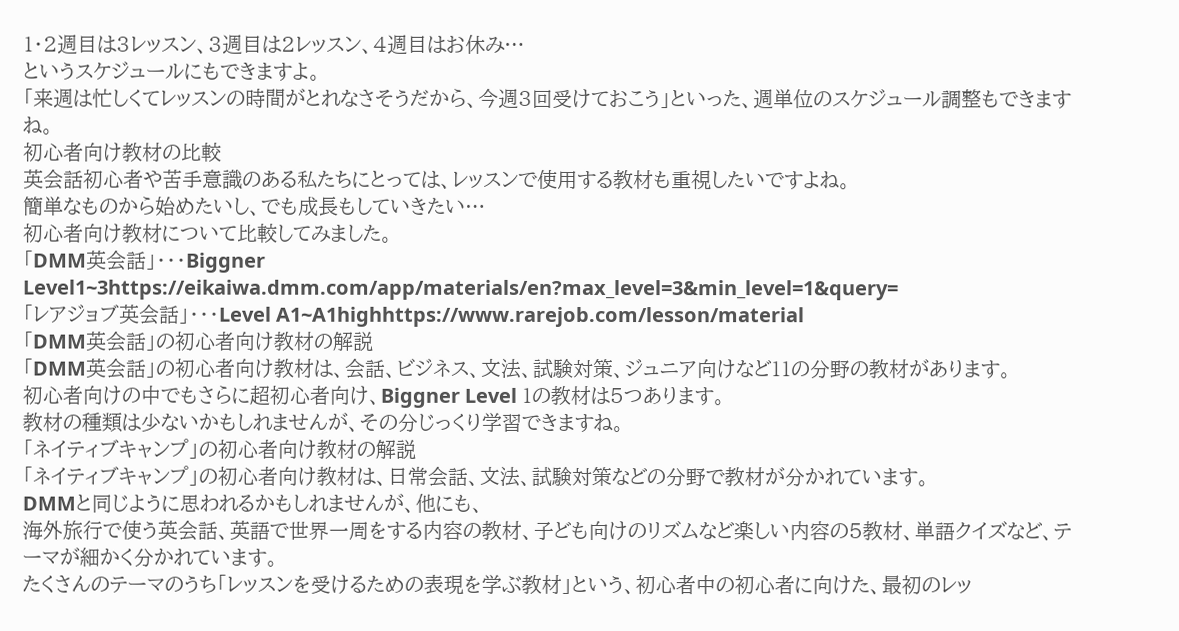1・2週目は3レッスン、3週目は2レッスン、4週目はお休み…
というスケジュールにもできますよ。
「来週は忙しくてレッスンの時間がとれなさそうだから、今週3回受けておこう」といった、週単位のスケジュール調整もできますね。
初心者向け教材の比較
英会話初心者や苦手意識のある私たちにとっては、レッスンで使用する教材も重視したいですよね。
簡単なものから始めたいし、でも成長もしていきたい…
初心者向け教材について比較してみました。
「DMM英会話」・・・Biggner Level1~3https://eikaiwa.dmm.com/app/materials/en?max_level=3&min_level=1&query=
「レアジョブ英会話」・・・Level A1~A1highhttps://www.rarejob.com/lesson/material
「DMM英会話」の初心者向け教材の解説
「DMM英会話」の初心者向け教材は、会話、ビジネス、文法、試験対策、ジュニア向けなど11の分野の教材があります。
初心者向けの中でもさらに超初心者向け、Biggner Level 1の教材は5つあります。
教材の種類は少ないかもしれませんが、その分じっくり学習できますね。
「ネイティブキャンプ」の初心者向け教材の解説
「ネイティブキャンプ」の初心者向け教材は、日常会話、文法、試験対策などの分野で教材が分かれています。
DMMと同じように思われるかもしれませんが、他にも、
海外旅行で使う英会話、英語で世界一周をする内容の教材、子ども向けのリズムなど楽しい内容の5教材、単語クイズなど、テーマが細かく分かれています。
たくさんのテーマのうち「レッスンを受けるための表現を学ぶ教材」という、初心者中の初心者に向けた、最初のレッ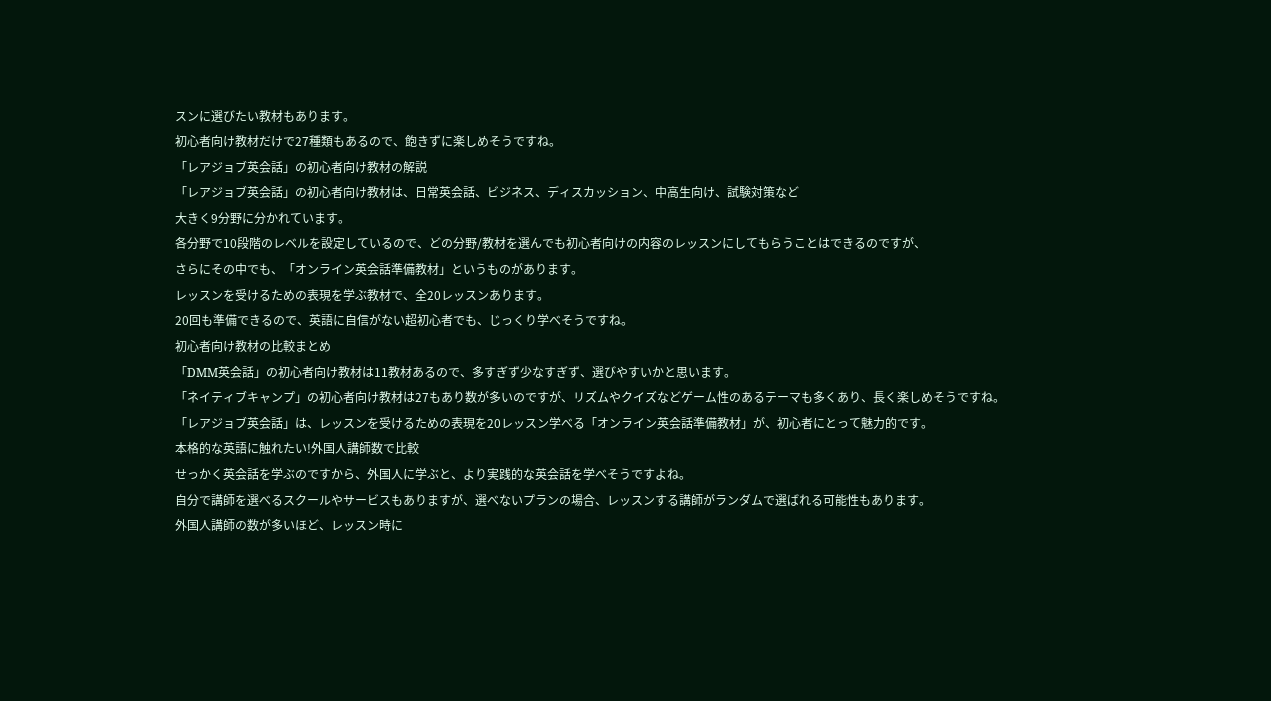スンに選びたい教材もあります。
初心者向け教材だけで27種類もあるので、飽きずに楽しめそうですね。
「レアジョブ英会話」の初心者向け教材の解説
「レアジョブ英会話」の初心者向け教材は、日常英会話、ビジネス、ディスカッション、中高生向け、試験対策など
大きく9分野に分かれています。
各分野で10段階のレベルを設定しているので、どの分野/教材を選んでも初心者向けの内容のレッスンにしてもらうことはできるのですが、
さらにその中でも、「オンライン英会話準備教材」というものがあります。
レッスンを受けるための表現を学ぶ教材で、全20レッスンあります。
20回も準備できるので、英語に自信がない超初心者でも、じっくり学べそうですね。
初心者向け教材の比較まとめ
「DMM英会話」の初心者向け教材は11教材あるので、多すぎず少なすぎず、選びやすいかと思います。
「ネイティブキャンプ」の初心者向け教材は27もあり数が多いのですが、リズムやクイズなどゲーム性のあるテーマも多くあり、長く楽しめそうですね。
「レアジョブ英会話」は、レッスンを受けるための表現を20レッスン学べる「オンライン英会話準備教材」が、初心者にとって魅力的です。
本格的な英語に触れたい!外国人講師数で比較
せっかく英会話を学ぶのですから、外国人に学ぶと、より実践的な英会話を学べそうですよね。
自分で講師を選べるスクールやサービスもありますが、選べないプランの場合、レッスンする講師がランダムで選ばれる可能性もあります。
外国人講師の数が多いほど、レッスン時に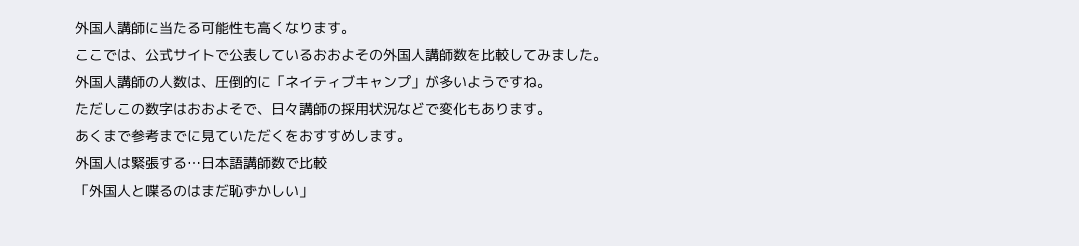外国人講師に当たる可能性も高くなります。
ここでは、公式サイトで公表しているおおよその外国人講師数を比較してみました。
外国人講師の人数は、圧倒的に「ネイティブキャンプ」が多いようですね。
ただしこの数字はおおよそで、日々講師の採用状況などで変化もあります。
あくまで参考までに見ていただくをおすすめします。
外国人は緊張する…日本語講師数で比較
「外国人と喋るのはまだ恥ずかしい」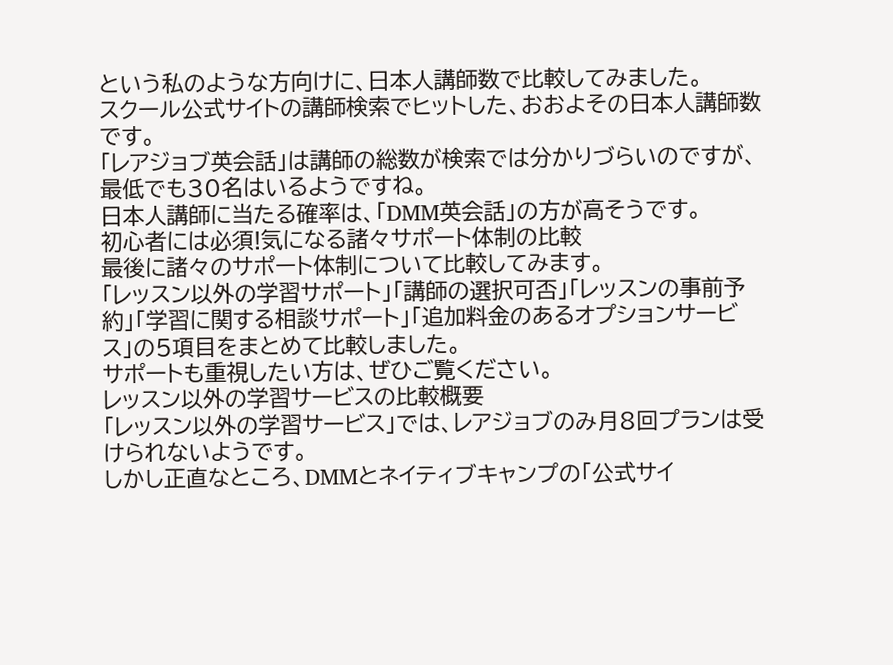という私のような方向けに、日本人講師数で比較してみました。
スクール公式サイトの講師検索でヒットした、おおよその日本人講師数です。
「レアジョブ英会話」は講師の総数が検索では分かりづらいのですが、最低でも30名はいるようですね。
日本人講師に当たる確率は、「DMM英会話」の方が高そうです。
初心者には必須!気になる諸々サポート体制の比較
最後に諸々のサポート体制について比較してみます。
「レッスン以外の学習サポート」「講師の選択可否」「レッスンの事前予約」「学習に関する相談サポート」「追加料金のあるオプションサービス」の5項目をまとめて比較しました。
サポートも重視したい方は、ぜひご覧ください。
レッスン以外の学習サービスの比較概要
「レッスン以外の学習サービス」では、レアジョブのみ月8回プランは受けられないようです。
しかし正直なところ、DMMとネイティブキャンプの「公式サイ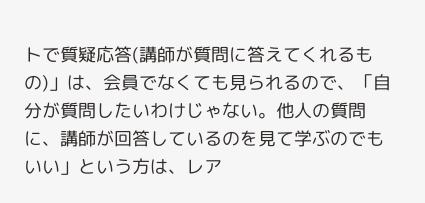トで質疑応答(講師が質問に答えてくれるもの)」は、会員でなくても見られるので、「自分が質問したいわけじゃない。他人の質問に、講師が回答しているのを見て学ぶのでもいい」という方は、レア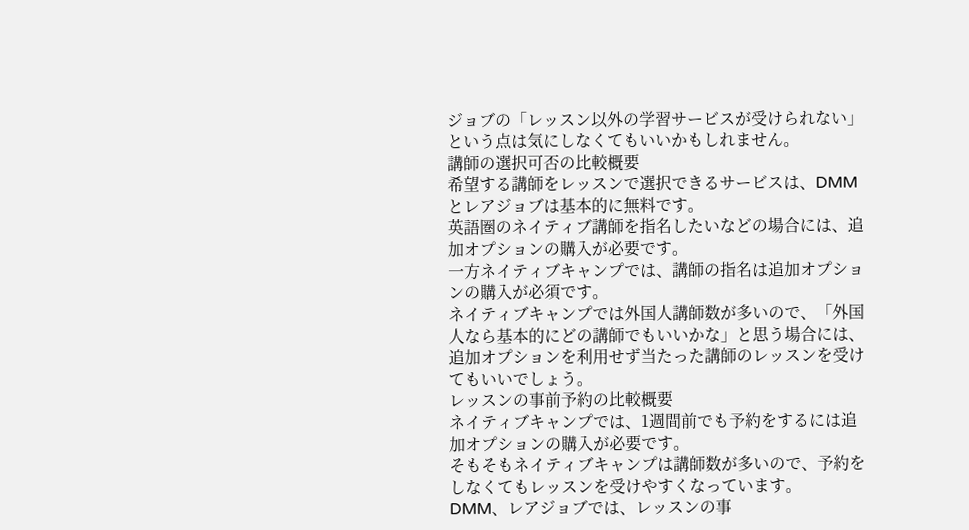ジョブの「レッスン以外の学習サービスが受けられない」という点は気にしなくてもいいかもしれません。
講師の選択可否の比較概要
希望する講師をレッスンで選択できるサービスは、DMMとレアジョブは基本的に無料です。
英語圏のネイティブ講師を指名したいなどの場合には、追加オプションの購入が必要です。
一方ネイティブキャンプでは、講師の指名は追加オプションの購入が必須です。
ネイティブキャンプでは外国人講師数が多いので、「外国人なら基本的にどの講師でもいいかな」と思う場合には、追加オプションを利用せず当たった講師のレッスンを受けてもいいでしょう。
レッスンの事前予約の比較概要
ネイティブキャンプでは、1週間前でも予約をするには追加オプションの購入が必要です。
そもそもネイティブキャンプは講師数が多いので、予約をしなくてもレッスンを受けやすくなっています。
DMM、レアジョブでは、レッスンの事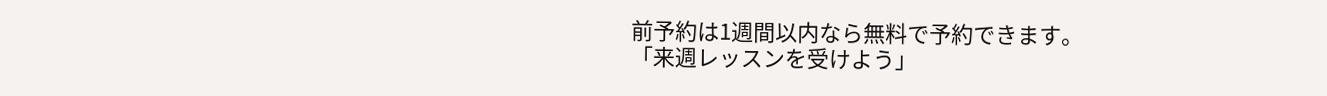前予約は1週間以内なら無料で予約できます。
「来週レッスンを受けよう」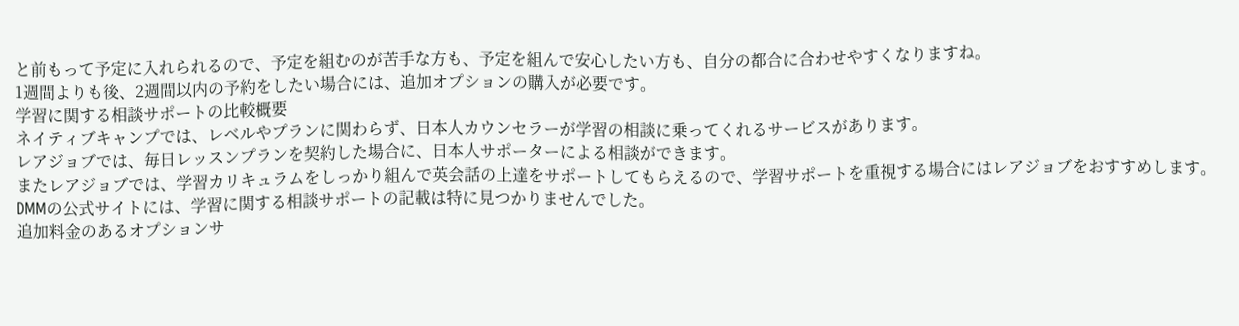と前もって予定に入れられるので、予定を組むのが苦手な方も、予定を組んで安心したい方も、自分の都合に合わせやすくなりますね。
1週間よりも後、2週間以内の予約をしたい場合には、追加オプションの購入が必要です。
学習に関する相談サポートの比較概要
ネイティブキャンプでは、レベルやプランに関わらず、日本人カウンセラーが学習の相談に乗ってくれるサービスがあります。
レアジョブでは、毎日レッスンプランを契約した場合に、日本人サポーターによる相談ができます。
またレアジョブでは、学習カリキュラムをしっかり組んで英会話の上達をサポートしてもらえるので、学習サポートを重視する場合にはレアジョブをおすすめします。
DMMの公式サイトには、学習に関する相談サポートの記載は特に見つかりませんでした。
追加料金のあるオプションサ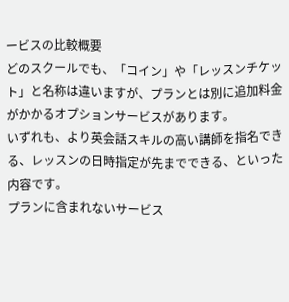ービスの比較概要
どのスクールでも、「コイン」や「レッスンチケット」と名称は違いますが、プランとは別に追加料金がかかるオプションサービスがあります。
いずれも、より英会話スキルの高い講師を指名できる、レッスンの日時指定が先までできる、といった内容です。
プランに含まれないサービス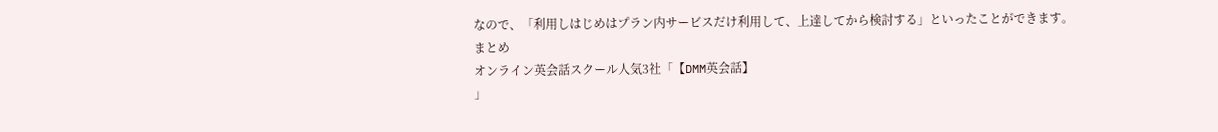なので、「利用しはじめはプラン内サービスだけ利用して、上達してから検討する」といったことができます。
まとめ
オンライン英会話スクール人気3社「【DMM英会話】
」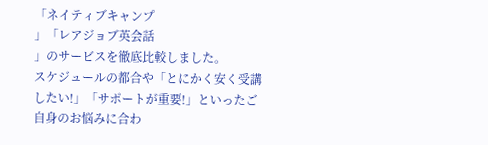「ネイティブキャンプ
」「レアジョブ英会話
」のサービスを徹底比較しました。
スケジュールの都合や「とにかく安く受講したい!」「サポートが重要!」といったご自身のお悩みに合わ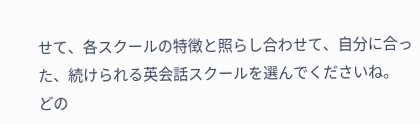せて、各スクールの特徴と照らし合わせて、自分に合った、続けられる英会話スクールを選んでくださいね。
どの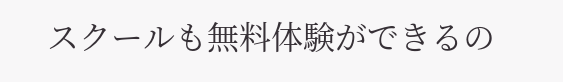スクールも無料体験ができるの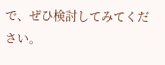で、ぜひ検討してみてください。